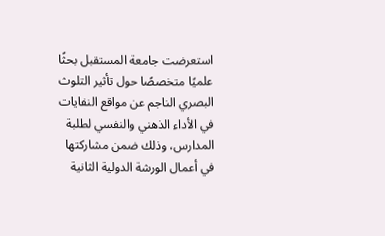استعرضت جامعة المستقبل بحثًا علميًا متخصصًا حول تأثير التلوث البصري الناجم عن مواقع النفايات في الأداء الذهني والنفسي لطلبة المدارس، وذلك ضمن مشاركتها في أعمال الورشة الدولية الثانية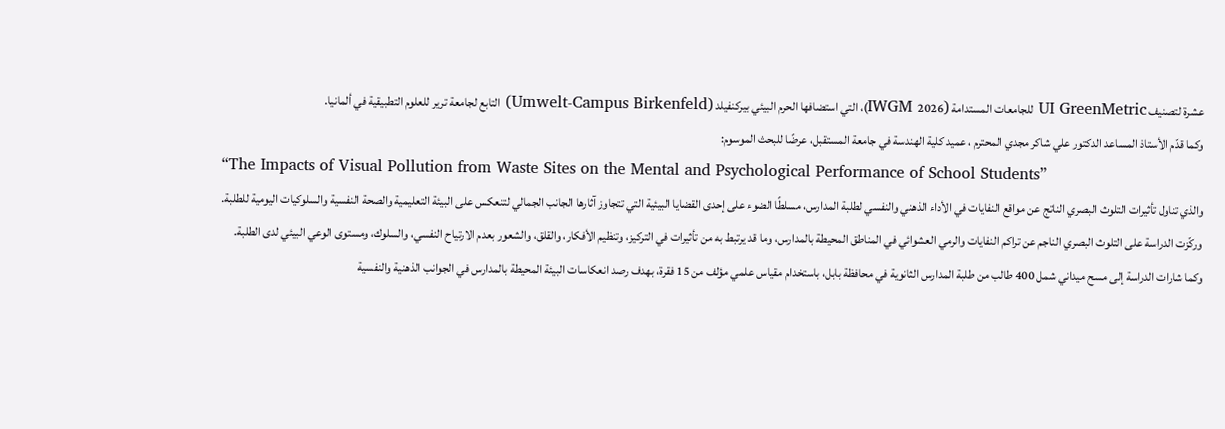عشرة لتصنيف UI GreenMetric للجامعات المستدامة (IWGM 2026)، التي استضافها الحرم البيئي بيركنفيلد (Umwelt-Campus Birkenfeld) التابع لجامعة ترير للعلوم التطبيقية في ألمانيا.
وكما قدّم الأستاذ المساعد الدكتور علي شاكر مجدي المحترم ، عميد كلية الهندسة في جامعة المستقبل، عرضًا للبحث الموسوم:
“The Impacts of Visual Pollution from Waste Sites on the Mental and Psychological Performance of School Students”
والذي تناول تأثيرات التلوث البصري الناتج عن مواقع النفايات في الأداء الذهني والنفسي لطلبة المدارس، مسلطًا الضوء على إحدى القضايا البيئية التي تتجاوز آثارها الجانب الجمالي لتنعكس على البيئة التعليمية والصحة النفسية والسلوكيات اليومية للطلبة.
وركّزت الدراسة على التلوث البصري الناجم عن تراكم النفايات والرمي العشوائي في المناطق المحيطة بالمدارس، وما قد يرتبط به من تأثيرات في التركيز، وتنظيم الأفكار، والقلق، والشعور بعدم الارتياح النفسي، والسلوك، ومستوى الوعي البيئي لدى الطلبة.
وكما شارات الدراسة إلى مسح ميداني شمل 400 طالب من طلبة المدارس الثانوية في محافظة بابل، باستخدام مقياس علمي مؤلف من 15 فقرة، بهدف رصد انعكاسات البيئة المحيطة بالمدارس في الجوانب الذهنية والنفسية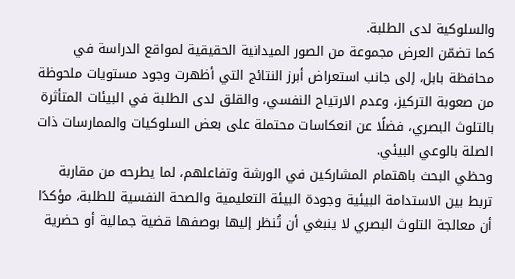والسلوكية لدى الطلبة.
كما تضمّن العرض مجموعة من الصور الميدانية الحقيقية لمواقع الدراسة في محافظة بابل، إلى جانب استعراض أبرز النتائج التي أظهرت وجود مستويات ملحوظة من صعوبة التركيز، وعدم الارتياح النفسي، والقلق لدى الطلبة في البيئات المتأثرة بالتلوث البصري، فضلًا عن انعكاسات محتملة على بعض السلوكيات والممارسات ذات الصلة بالوعي البيئي.
وحظي البحث باهتمام المشاركين في الورشة وتفاعلهم، لما يطرحه من مقاربة تربط بين الاستدامة البيئية وجودة البيئة التعليمية والصحة النفسية للطلبة، مؤكدًا أن معالجة التلوث البصري لا ينبغي أن تُنظر إليها بوصفها قضية جمالية أو حضرية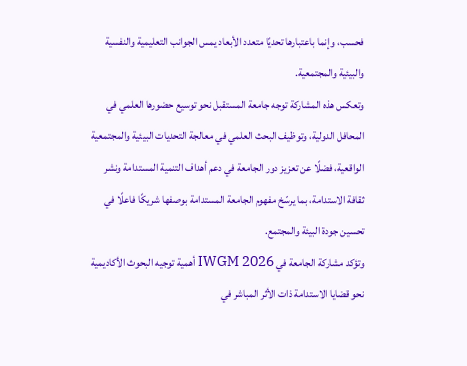فحسب، وإنما باعتبارها تحديًا متعدد الأبعاد يمس الجوانب التعليمية والنفسية والبيئية والمجتمعية.
وتعكس هذه المشاركة توجه جامعة المستقبل نحو توسيع حضورها العلمي في المحافل الدولية، وتوظيف البحث العلمي في معالجة التحديات البيئية والمجتمعية الواقعية، فضلًا عن تعزيز دور الجامعة في دعم أهداف التنمية المستدامة ونشر ثقافة الاستدامة، بما يرسّخ مفهوم الجامعة المستدامة بوصفها شريكًا فاعلًا في تحسين جودة البيئة والمجتمع.
وتؤكد مشاركة الجامعة في IWGM 2026 أهمية توجيه البحوث الأكاديمية نحو قضايا الاستدامة ذات الأثر المباشر في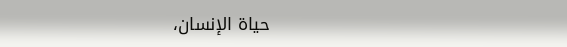حياة الإنسان،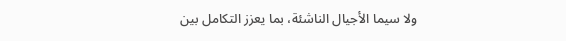ولا سيما الأجيال الناشئة، بما يعزز التكامل بين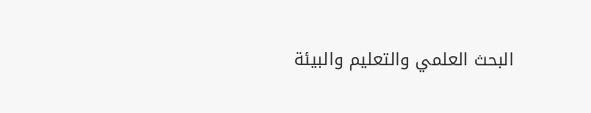البحث العلمي والتعليم والبيئة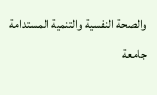والصحة النفسية والتنمية المستدامة
جامعة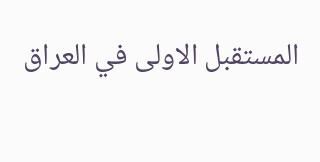المستقبل الاولى في العراق